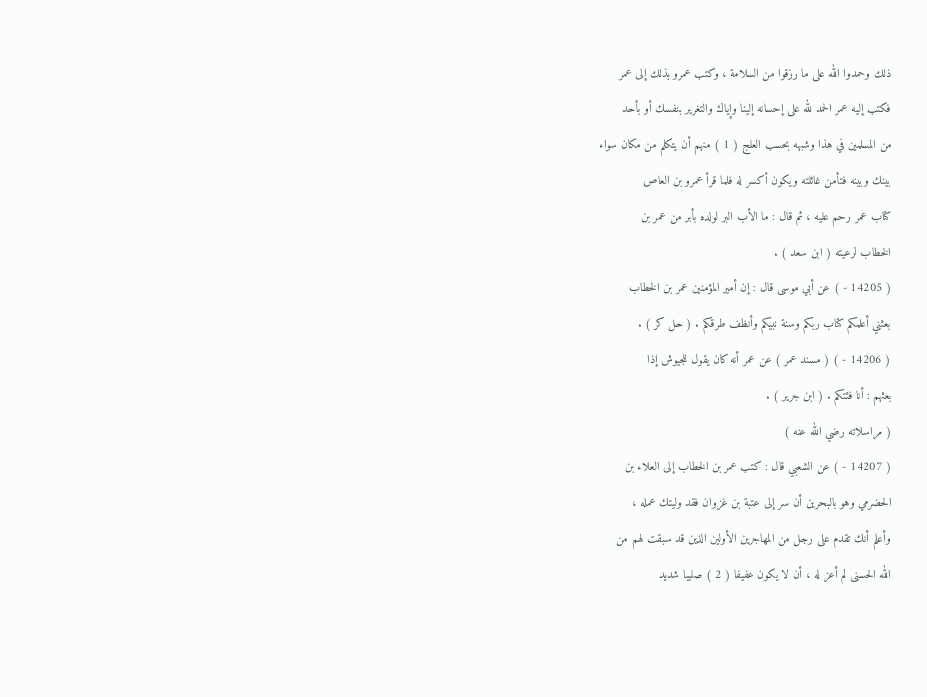ذلك وحمدوا الله على ما رزقوا من السلامة ، وكتب عمرو بذلك إلى عمر
فكتب إليه عمر الحمد لله على إحسانه إلينا وإياك والتغرير بنفسك أو بأحد
من المسلمين في هذا وشبهه بحسب العلج ( 1 ) منهم أن يتكلم من مكان سواء
بينك وبينه فتأمن غائلته ويكون أكسر له فلما قرأ عمرو بن العاص
كتاب عمر رحم عليه ، ثم قال : ما الأب البر لولده بأبر من عمر بن
الخطاب لرعيته ( ابن سعد ) .
( 14205 - ) عن أبي موسى قال : إن أمير المؤمنين عمر بن الخطاب
بعثني أعلمكم كتاب ربكم وسنة نبيكم وأنظف طرقكم . ( حل كر ) .
( 14206 - ) ( مسند عمر ) عن عمر أنه كان يقول للجيوش إذا
بعثهم : أنا فئتكم . ( ابن جرير ) .
( مراسلاته رضي الله عنه )
( 14207 - ) عن الشعبي قال : كتب عمر بن الخطاب إلى العلاء بن
الحضرمي وهو بالبحرين أن سر إلى عتبة بن غزوان فقد وليتك عمله ،
وأعلم أنك تقدم على رجل من المهاجرين الأولين الذين قد سبقت لهم من
الله الحسنى لم أعز له ، أن لا يكون عفيفا ( 2 ) صليبا شديد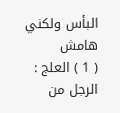البأس ولكني
هامش
( 1 ) العلج : الرجل من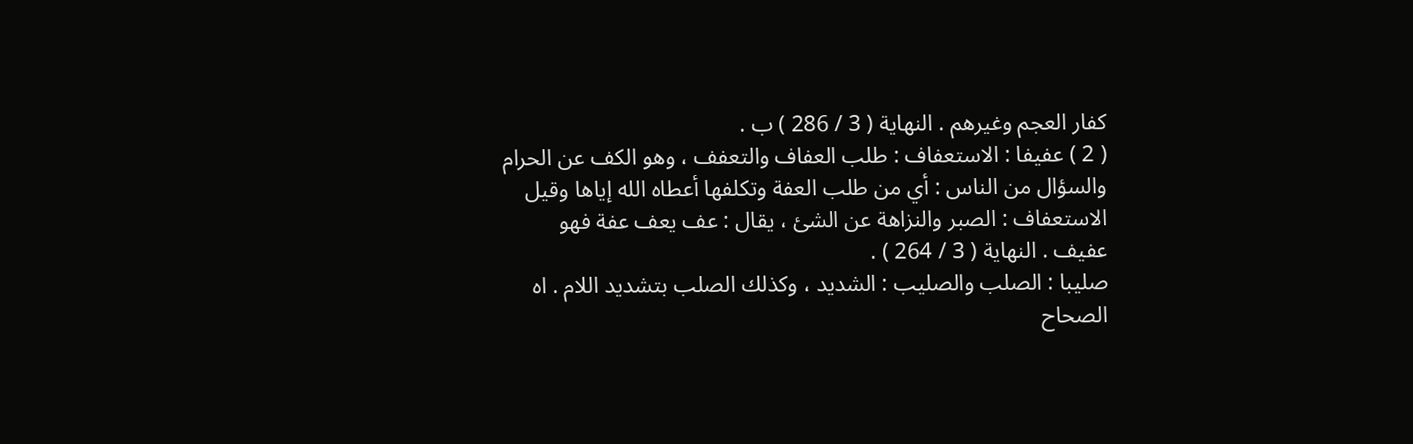كفار العجم وغيرهم . النهاية ( 3 / 286 ) ب .
( 2 ) عفيفا : الاستعفاف : طلب العفاف والتعفف ، وهو الكف عن الحرام
والسؤال من الناس : أي من طلب العفة وتكلفها أعطاه الله إياها وقيل
الاستعفاف : الصبر والنزاهة عن الشئ ، يقال : عف يعف عفة فهو
عفيف . النهاية ( 3 / 264 ) .
صليبا : الصلب والصليب : الشديد ، وكذلك الصلب بتشديد اللام . اه
الصحاح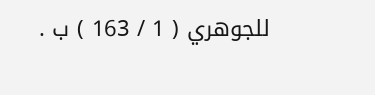للجوهري ( 1 / 163 ) ب .